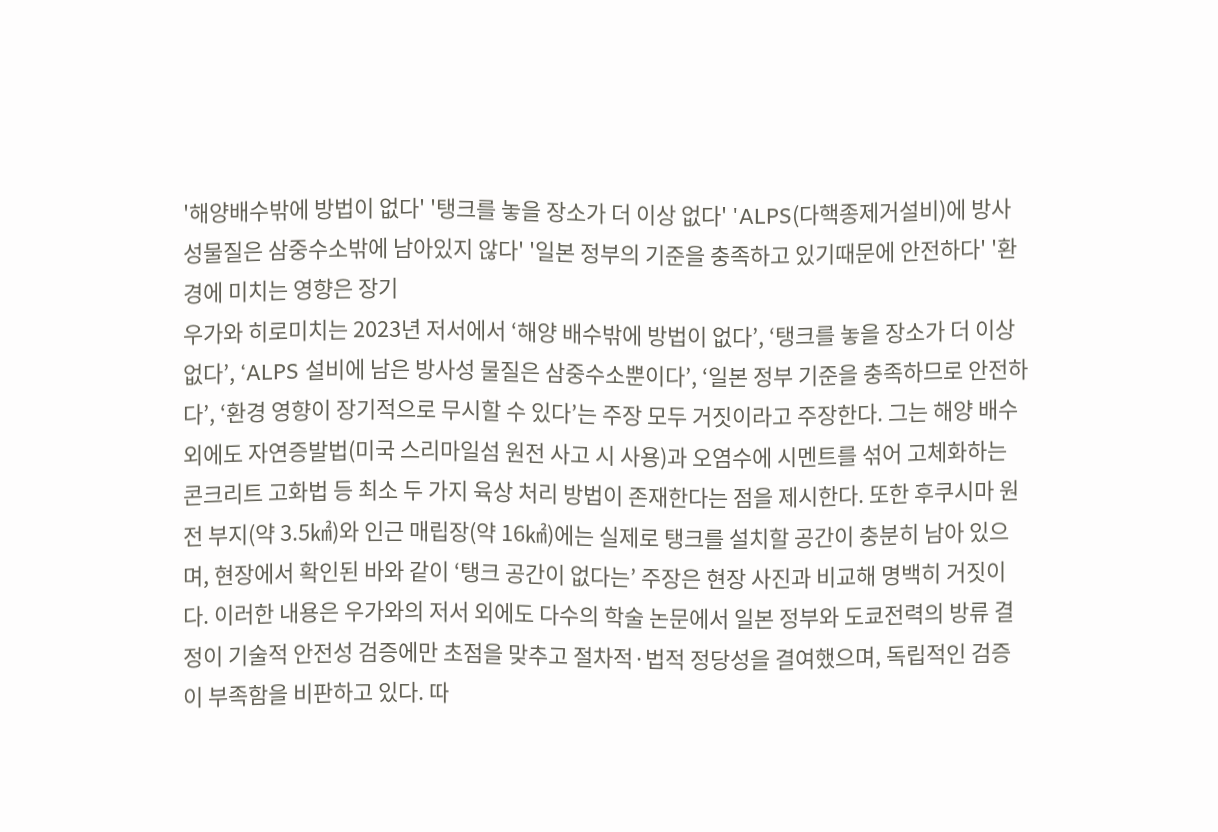'해양배수밖에 방법이 없다' '탱크를 놓을 장소가 더 이상 없다' 'ALPS(다핵종제거설비)에 방사성물질은 삼중수소밖에 남아있지 않다' '일본 정부의 기준을 충족하고 있기때문에 안전하다' '환경에 미치는 영향은 장기
우가와 히로미치는 2023년 저서에서 ‘해양 배수밖에 방법이 없다’, ‘탱크를 놓을 장소가 더 이상 없다’, ‘ALPS 설비에 남은 방사성 물질은 삼중수소뿐이다’, ‘일본 정부 기준을 충족하므로 안전하다’, ‘환경 영향이 장기적으로 무시할 수 있다’는 주장 모두 거짓이라고 주장한다. 그는 해양 배수 외에도 자연증발법(미국 스리마일섬 원전 사고 시 사용)과 오염수에 시멘트를 섞어 고체화하는 콘크리트 고화법 등 최소 두 가지 육상 처리 방법이 존재한다는 점을 제시한다. 또한 후쿠시마 원전 부지(약 3.5㎢)와 인근 매립장(약 16㎢)에는 실제로 탱크를 설치할 공간이 충분히 남아 있으며, 현장에서 확인된 바와 같이 ‘탱크 공간이 없다는’ 주장은 현장 사진과 비교해 명백히 거짓이다. 이러한 내용은 우가와의 저서 외에도 다수의 학술 논문에서 일본 정부와 도쿄전력의 방류 결정이 기술적 안전성 검증에만 초점을 맞추고 절차적·법적 정당성을 결여했으며, 독립적인 검증이 부족함을 비판하고 있다. 따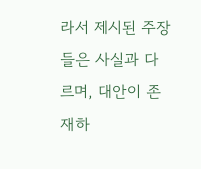라서 제시된 주장들은 사실과 다르며, 대안이 존재하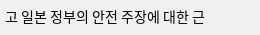고 일본 정부의 안전 주장에 대한 근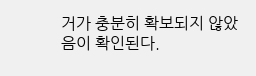거가 충분히 확보되지 않았음이 확인된다.